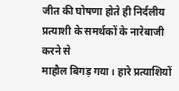जीत की घोषणा होते ही निर्दलीय प्रत्याशी के समर्थकों के नारेबाजी करने से
माहौल बिगड़ गया। हारे प्रत्याशियों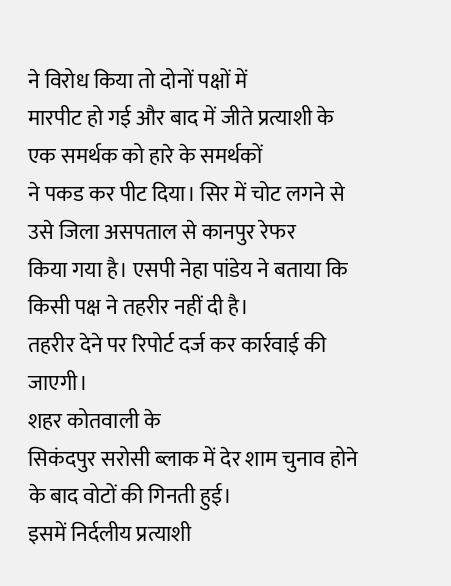ने विरोध किया तो दोनों पक्षों में
मारपीट हो गई और बाद में जीते प्रत्याशी के एक समर्थक को हारे के समर्थकों
ने पकड कर पीट दिया। सिर में चोट लगने से उसे जिला असपताल से कानपुर रेफर
किया गया है। एसपी नेहा पांडेय ने बताया कि किसी पक्ष ने तहरीर नहीं दी है।
तहरीर देने पर रिपोर्ट दर्ज कर कार्रवाई की जाएगी।
शहर कोतवाली के
सिकंदपुर सरोसी ब्लाक में देर शाम चुनाव होने के बाद वोटों की गिनती हुई।
इसमें निर्दलीय प्रत्याशी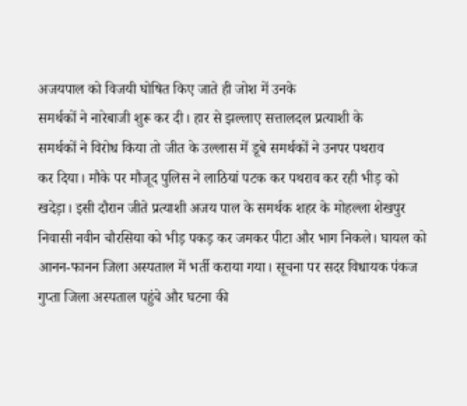अजयपाल को विजयी घोषित किए जाते ही जोश में उनके
समर्थकों ने नारेबाजी शुरू कर दी। हार से झल्लाए सत्तालदल प्रत्याशी के
समर्थकों ने विरोध किया तो जीत के उल्लास में डूबे समर्थकों ने उनपर पथराव
कर दिया। मौके पर मौजूद पुलिस ने लाठियां पटक कर पथराव कर रही भीड़ को
खदेड़ा। इसी दौरान जीते प्रत्याशी अजय पाल के समर्थक शहर के मोहल्ला शेखपुर
निवासी नवीन चौरसिया को भीड़ पकड़ कर जमकर पीटा और भाग निकले। घायल को
आनन-फानन जिला अस्पताल में भर्ती कराया गया। सूचना पर सदर विधायक पंकज
गुप्ता जिला अस्पताल पहुंचे और घटना की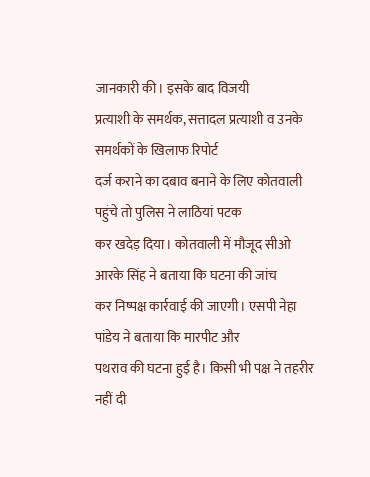जानकारी की। इसके बाद विजयी
प्रत्याशी के समर्थक, सत्तादल प्रत्याशी व उनके समर्थकों के खिलाफ रिपोर्ट
दर्ज कराने का दबाव बनाने के लिए कोतवाली पहुंचे तो पुलिस ने लाठियां पटक
कर खदेड़ दिया। कोतवाली में मौजूद सीओ आरके सिंह ने बताया कि घटना की जांच
कर निष्पक्ष कार्रवाई की जाएगी। एसपी नेहा पांडेय ने बताया कि मारपीट और
पथराव की घटना हुई है। किसी भी पक्ष ने तहरीर नहीं दी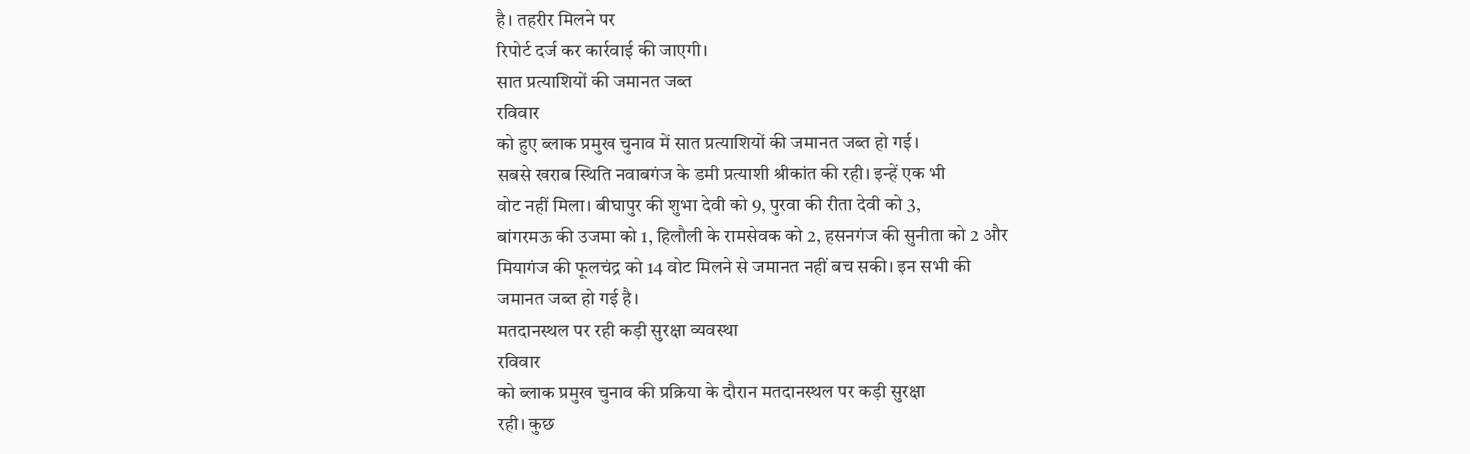है। तहरीर मिलने पर
रिपोर्ट दर्ज कर कार्रवाई की जाएगी।
सात प्रत्याशियों की जमानत जब्त
रविवार
को हुए ब्लाक प्रमुख चुनाव में सात प्रत्याशियों की जमानत जब्त हो गई।
सबसे खराब स्थिति नवाबगंज के डमी प्रत्याशी श्रीकांत की रही। इन्हें एक भी
वोट नहीं मिला। बीघापुर की शुभा देवी को 9, पुरवा की रीता देवी को 3,
बांगरमऊ की उजमा को 1, हिलौली के रामसेवक को 2, हसनगंज की सुनीता को 2 और
मियागंज की फूलचंद्र को 14 वोट मिलने से जमानत नहीं बच सकी। इन सभी की
जमानत जब्त हो गई है।
मतदानस्थल पर रही कड़ी सुरक्षा व्यवस्था
रविवार
को ब्लाक प्रमुख चुनाव की प्रक्रिया के दौरान मतदानस्थल पर कड़ी सुरक्षा
रही। कुछ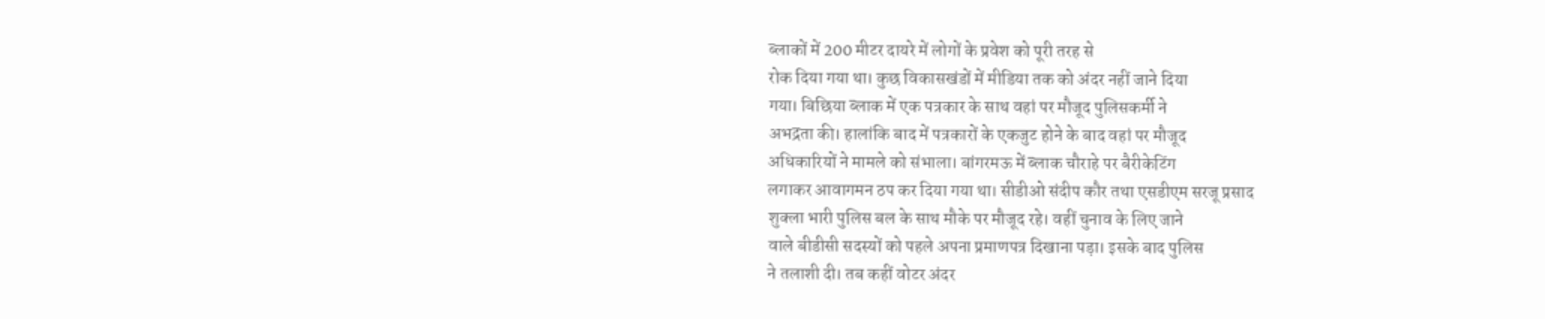ब्लाकों में 200 मीटर दायरे में लोगों के प्रवेश को पूरी तरह से
रोक दिया गया था। कुछ विकासखंडों में मीडिया तक को अंदर नहीं जाने दिया
गया। बिछिया ब्लाक में एक पत्रकार के साथ वहां पर मौजूद पुलिसकर्मी ने
अभद्रता की। हालांकि बाद में पत्रकारों के एकजुट होने के बाद वहां पर मौजूद
अधिकारियों ने मामले को संभाला। बांगरमऊ में ब्लाक चौराहे पर बैरीकेटिंग
लगाकर आवागमन ठप कर दिया गया था। सीडीओ संदीप कौर तथा एसडीएम सरजू प्रसाद
शुक्ला भारी पुलिस बल के साथ मौके पर मौजूद रहे। वहीं चुनाव के लिए जाने
वाले बीडीसी सदस्यों को पहले अपना प्रमाणपत्र दिखाना पड़ा। इसके बाद पुलिस
ने तलाशी दी। तब कहीं वोटर अंदर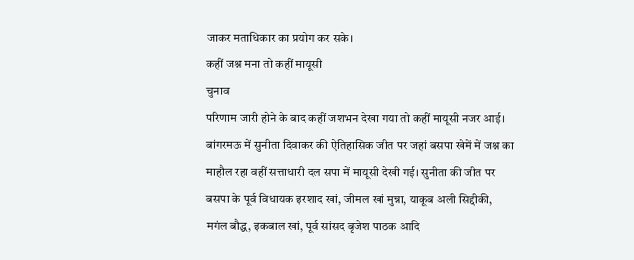जाकर मताधिकार का प्रयोग कर सके।
कहीं जश्न मना तो कहीं मायूसी
चुनाव
परिणाम जारी होने के बाद कहीं जशभन देखा गया तो कहीं मायूसी नजर आई।
बांगरमऊ में सुनीता दिवाकर की ऐतिहासिक जीत पर जहां बसपा खेमें में जश्न का
माहौल रहा वहीं सत्ताधारी दल सपा में मायूसी देखी गई। सुनीता की जीत पर
बसपा के पूर्व विधायक इरशाद खां, जीमल खां मुन्ना, याकूब अली सिद्दीकी,
मगंल बौद्ध, इकबाल खां, पूर्व सांसद बृजेश पाठक आदि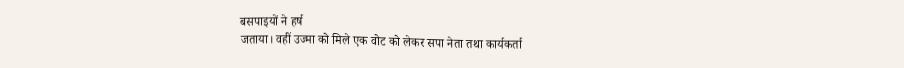बसपाइयों ने हर्ष
जताया। वहीं उज्मा को मिले एक वोट को लेकर सपा नेता तथा कार्यकर्ता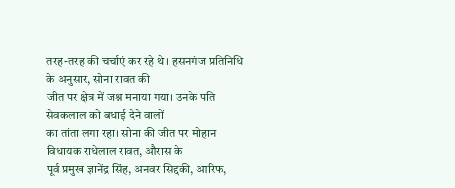तरह-तरह की चर्चाएं कर रहे थे। हसनगंज प्रतिनिधि के अनुसार, सोना रावत की
जीत पर क्षेत्र में जश्न मनाया गया। उनके पति सेवकलाल को बधाई देने वालों
का तांता लगा रहा। सोना की जीत पर मोहान विधायक राधेलाल रावत, औरास के
पूर्व प्रमुख ज्ञानेंद्र सिंह, अनवर सिद्दकी, आरिफ,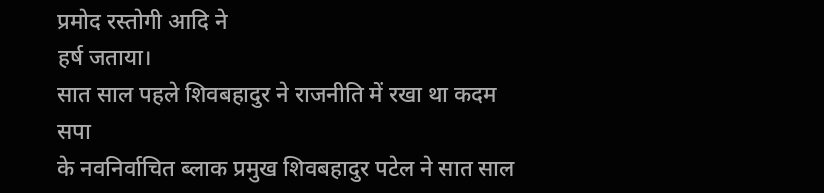प्रमोद रस्तोगी आदि ने
हर्ष जताया।
सात साल पहले शिवबहादुर ने राजनीति में रखा था कदम
सपा
के नवनिर्वाचित ब्लाक प्रमुख शिवबहादुर पटेल ने सात साल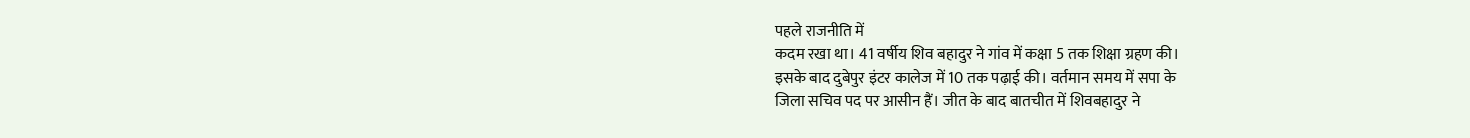पहले राजनीति में
कदम रखा था। 41 वर्षीय शिव बहादुर ने गांव में कक्षा 5 तक शिक्षा ग्रहण की।
इसके बाद दुबेपुर इंटर कालेज में 10 तक पढ़ाई की। वर्तमान समय में सपा के
जिला सचिव पद पर आसीन हैं। जीत के बाद बातचीत में शिवबहादुर ने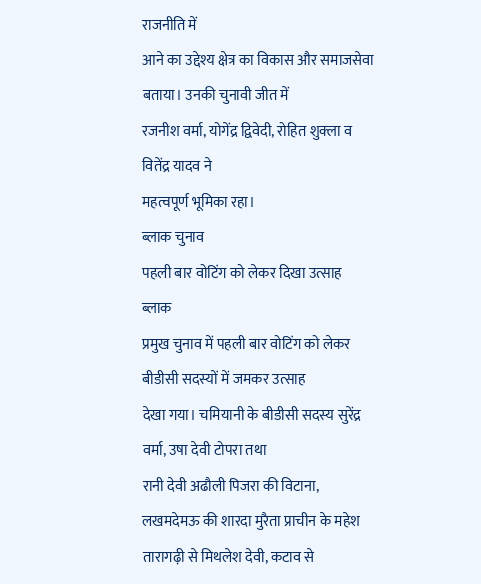राजनीति में
आने का उद्देश्य क्षेत्र का विकास और समाजसेवा बताया। उनकी चुनावी जीत में
रजनीश वर्मा, योगेंद्र द्विवेदी, रोहित शुक्ला व वितेंद्र यादव ने
महत्वपूर्ण भूमिका रहा।
ब्लाक चुनाव
पहली बार वोटिंग को लेकर दिखा उत्साह
ब्लाक
प्रमुख चुनाव में पहली बार वोटिंग को लेकर बीडीसी सदस्यों में जमकर उत्साह
देखा गया। चमियानी के बीडीसी सदस्य सुरेंद्र वर्मा, उषा देवी टोपरा तथा
रानी देवी अढौली पिजरा की विटाना, लखमदेमऊ की शारदा मुरैता प्राचीन के महेश
तारागढ़ी से मिथलेश देवी, कटाव से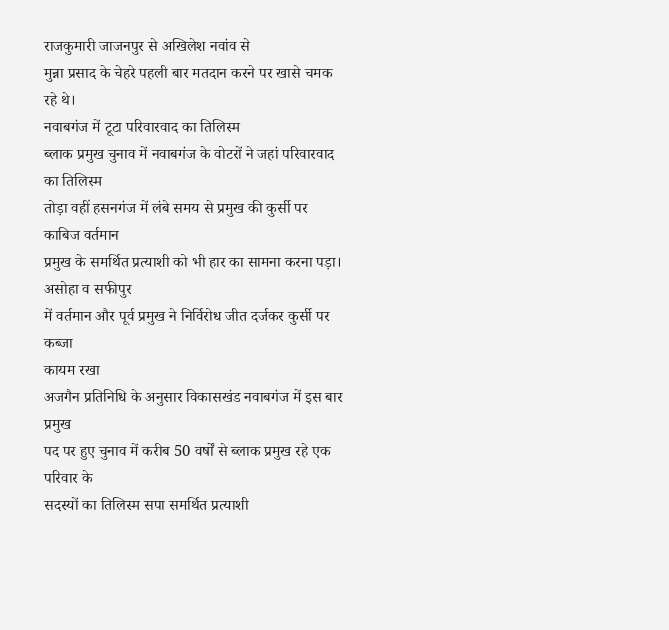राजकुमारी जाजनपुर से अखिलेश नवांव से
मुन्ना प्रसाद के चेहरे पहली बार मतदान करने पर खासे चमक रहे थे।
नवाबगंज में टूटा परिवारवाद का तिलिस्म
ब्लाक प्रमुख चुनाव में नवाबगंज के वोटरों ने जहां परिवारवाद का तिलिस्म
तोड़ा वहीं हसनगंज में लंबे समय से प्रमुख की कुर्सी पर काबिज वर्तमान
प्रमुख के समर्थित प्रत्याशी को भी हार का सामना करना पड़ा। असोहा व सफीपुर
में वर्तमान और पूर्व प्रमुख ने निर्विरोध जीत दर्जकर कुर्सी पर कब्जा
कायम रखा
अजगैन प्रतिनिधि के अनुसार विकासखंड नवाबगंज में इस बार प्रमुख
पद पर हुए चुनाव में करीब 50 वर्षों से ब्लाक प्रमुख रहे एक परिवार के
सदस्यों का तिलिस्म सपा समर्थित प्रत्याशी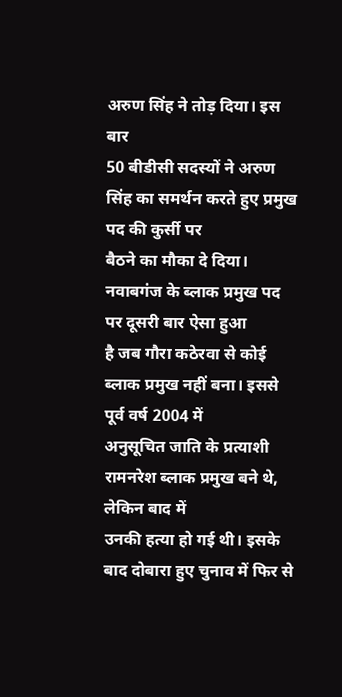अरुण सिंह ने तोड़ दिया। इस बार
50 बीडीसी सदस्यों ने अरुण सिंह का समर्थन करते हुए प्रमुख पद की कुर्सी पर
बैठने का मौका दे दिया। नवाबगंज के ब्लाक प्रमुख पद पर दूसरी बार ऐसा हुआ
है जब गौरा कठेरवा से कोई ब्लाक प्रमुख नहीं बना। इससे पूर्व वर्ष 2004 में
अनुसूचित जाति के प्रत्याशी रामनरेश ब्लाक प्रमुख बने थे, लेकिन बाद में
उनकी हत्या हो गई थी। इसके बाद दोबारा हुए चुनाव में फिर से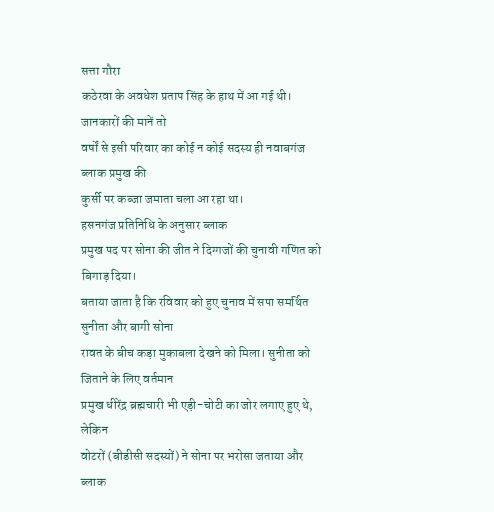सत्ता गौरा
कठेरवा के अवधेश प्रताप सिंह के हाथ में आ गई थी। जानकारों की मानें तो
वर्षों से इसी परिवार का कोई न कोई सदस्य ही नवाबगंज ब्लाक प्रमुख की
कुर्सी पर कब्जा जमाता चला आ रहा था।
हसनगंज प्रतिनिधि के अनुसार ब्लाक
प्रमुख पद पर सोना की जीत ने दिग्गजों की चुनावी गणित को बिगाड़ दिया।
बताया जाता है कि रविवार को हुए चुनाव में सपा समर्थित सुनीता और बागी सोना
रावत के बीच कड़ा मुकाबला देखने को मिला। सुनीता को जिताने के लिए वर्तमान
प्रमुख धीरेंद्र ब्रह्मचारी भी एड़ी-चोटी का जोर लगाए हुए थे, लेकिन
वोटरों (बीडीसी सदस्यों) ने सोना पर भरोसा जताया और ब्लाक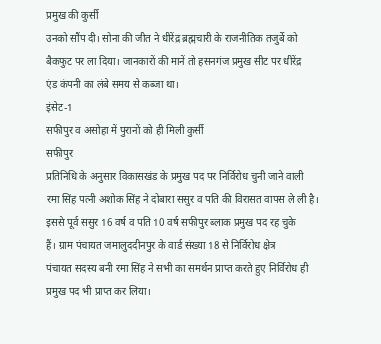प्रमुख की कुर्सी
उनको सौंप दी। सोना की जीत ने धीरेंद्र ब्रह्मचारी के राजनीतिक तजुर्बे को
बैकफुट पर ला दिया। जानकारों की मानें तो हसनगंज प्रमुख सीट पर धीरेंद्र
एंड कंपनी का लंबे समय से कब्जा था।
इंसेट-1
सफीपुर व असोहा में पुरानों को ही मिली कुर्सी
सफीपुर
प्रतिनिधि के अनुसार विकासखंड के प्रमुख पद पर निर्विरोध चुनी जाने वाली
रमा सिंह पत्नी अशोक सिंह ने दोबारा ससुर व पति की विरासत वापस ले ली है।
इससे पूर्व ससुर 16 वर्ष व पति 10 वर्ष सफीपुर ब्लाक प्रमुख पद रह चुके
हैं। ग्राम पंचायत जमालुददीनपुर के वार्ड संख्या 18 से निर्विरोध क्षेत्र
पंचायत सदस्य बनी रमा सिंह ने सभी का समर्थन प्राप्त करते हुए निर्विरोध ही
प्रमुख पद भी प्राप्त कर लिया।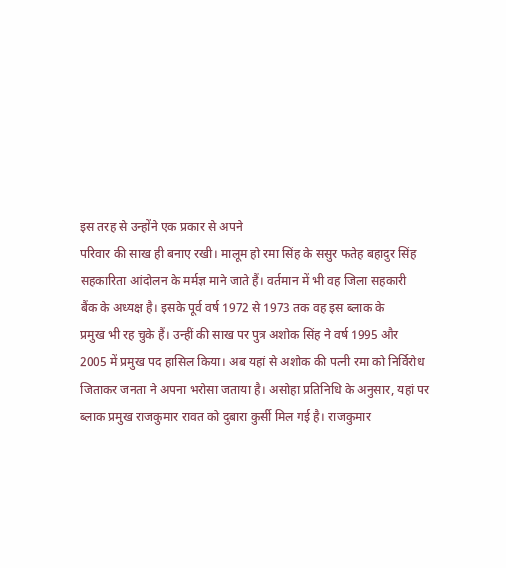इस तरह से उन्होंने एक प्रकार से अपने
परिवार की साख ही बनाए रखी। मालूम हो रमा सिंह के ससुर फतेह बहादुर सिंह
सहकारिता आंदोलन के मर्मज्ञ माने जाते हैं। वर्तमान में भी वह जिला सहकारी
बैंक के अध्यक्ष है। इसके पूर्व वर्ष 1972 से 1973 तक वह इस ब्लाक के
प्रमुख भी रह चुके हैं। उन्हीं की साख पर पुत्र अशोक सिंह ने वर्ष 1995 और
2005 में प्रमुख पद हासिल किया। अब यहां से अशोक की पत्नी रमा को निर्विरोध
जिताकर जनता ने अपना भरोसा जताया है। असोहा प्रतिनिधि के अनुसार, यहां पर
ब्लाक प्रमुख राजकुमार रावत को दुबारा कुर्सी मिल गई है। राजकुमार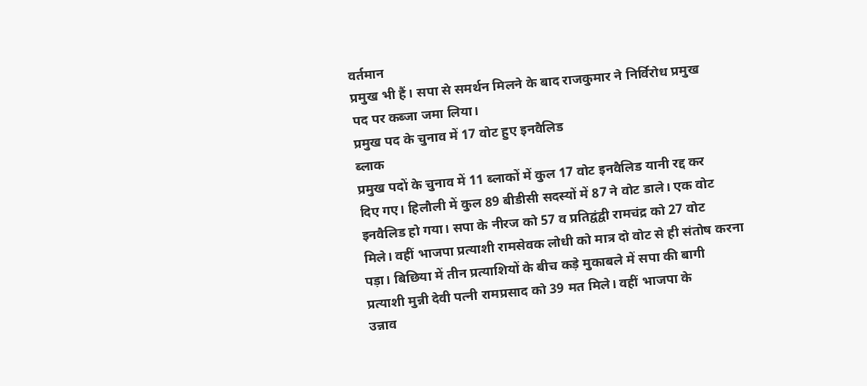वर्तमान
प्रमुख भी हैं। सपा से समर्थन मिलने के बाद राजकुमार ने निर्विरोध प्रमुख
पद पर कब्जा जमा लिया।
प्रमुख पद के चुनाव में 17 वोट हुए इनवैलिड
ब्लाक
प्रमुख पदों के चुनाव में 11 ब्लाकों में कुल 17 वोट इनवैलिड यानी रद्द कर
दिए गए। हिलौली में कुल 89 बीडीसी सदस्यों में 87 ने वोट डाले। एक वोट
इनवैलिड हो गया। सपा के नीरज को 57 व प्रतिद्वंद्वी रामचंद्र को 27 वोट
मिले। वहीं भाजपा प्रत्याशी रामसेवक लोधी को मात्र दो वोट से ही संतोष करना
पड़ा। बिछिया में तीन प्रत्याशियों के बीच कड़े मुकाबले में सपा की बागी
प्रत्याशी मुन्नी देवी पत्नी रामप्रसाद को 39 मत मिले। वहीं भाजपा के
उन्नाव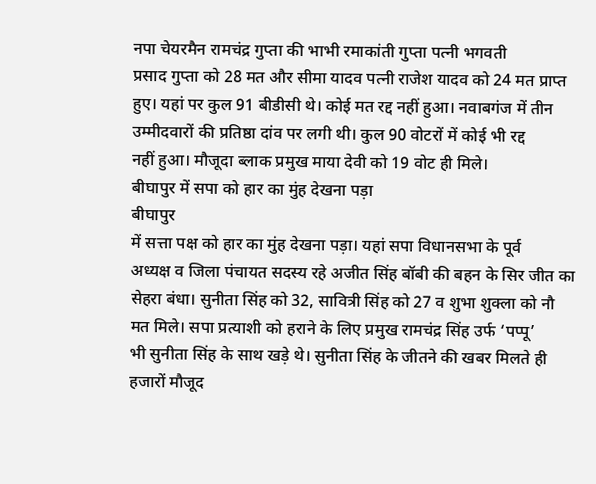नपा चेयरमैन रामचंद्र गुप्ता की भाभी रमाकांती गुप्ता पत्नी भगवती
प्रसाद गुप्ता को 28 मत और सीमा यादव पत्नी राजेश यादव को 24 मत प्राप्त
हुए। यहां पर कुल 91 बीडीसी थे। कोई मत रद्द नहीं हुआ। नवाबगंज में तीन
उम्मीदवारों की प्रतिष्ठा दांव पर लगी थी। कुल 90 वोटरों में कोई भी रद्द
नहीं हुआ। मौजूदा ब्लाक प्रमुख माया देवी को 19 वोट ही मिले।
बीघापुर में सपा को हार का मुंह देखना पड़ा
बीघापुर
में सत्ता पक्ष को हार का मुंह देखना पड़ा। यहां सपा विधानसभा के पूर्व
अध्यक्ष व जिला पंचायत सदस्य रहे अजीत सिंह बॉबी की बहन के सिर जीत का
सेहरा बंधा। सुनीता सिंह को 32, सावित्री सिंह को 27 व शुभा शुक्ला को नौ
मत मिले। सपा प्रत्याशी को हराने के लिए प्रमुख रामचंद्र सिंह उर्फ ‘पप्पू’
भी सुनीता सिंह के साथ खड़े थे। सुनीता सिंह के जीतने की खबर मिलते ही
हजारों मौजूद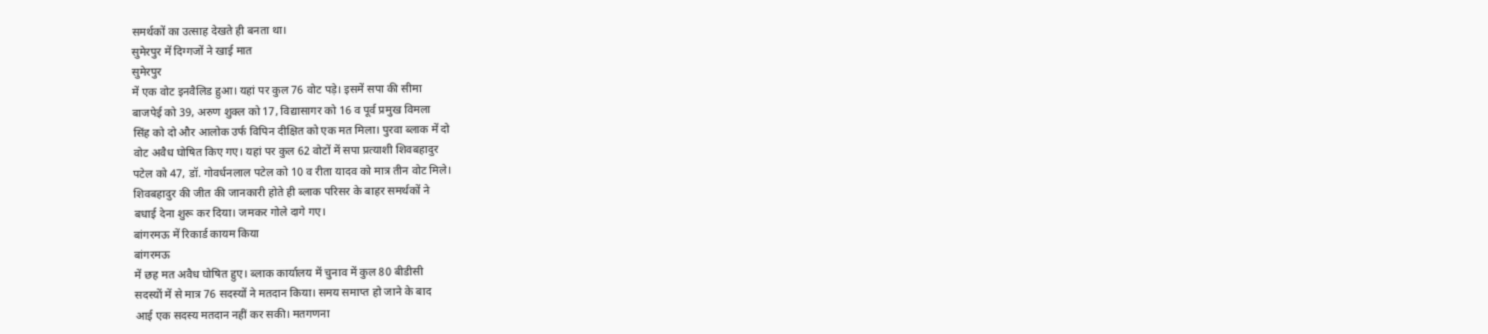समर्थकों का उत्साह देखते ही बनता था।
सुमेरपुर में दिग्गजों ने खाई मात
सुमेरपुर
में एक वोट इनवैलिड हुआ। यहां पर कुल 76 वोट पड़े। इसमें सपा की सीमा
बाजपेई को 39, अरुण शुक्ल को 17, विद्यासागर को 16 व पूर्व प्रमुख विमला
सिंह को दो और आलोक उर्फ विपिन दीक्षित को एक मत मिला। पुरवा ब्लाक में दो
वोट अवैध घोषित किए गए। यहां पर कुल 62 वोटों में सपा प्रत्याशी शिवबहादुर
पटेल को 47, डॉ. गोवर्धनलाल पटेल को 10 व रीता यादव को मात्र तीन वोट मिले।
शिवबहादुर की जीत की जानकारी होते ही ब्लाक परिसर के बाहर समर्थकों ने
बधाई देना शुरू कर दिया। जमकर गोले दागे गए।
बांगरमऊ में रिकार्ड कायम किया
बांगरमऊ
में छह मत अवैध घोषित हुए। ब्लाक कार्यालय में चुनाव में कुल 80 बीडीसी
सदस्यों में से मात्र 76 सदस्यों ने मतदान किया। समय समाप्त हो जाने के बाद
आई एक सदस्य मतदान नहीं कर सकी। मतगणना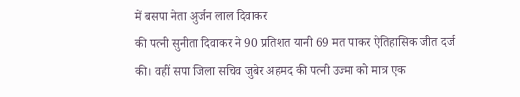में बसपा नेता अुर्जन लाल दिवाकर
की पत्नी सुनीता दिवाकर ने 90 प्रतिशत यानी 69 मत पाकर ऐतिहासिक जीत दर्ज
की। वहीं सपा जिला सचिव जुबेर अहमद की पत्नी उज्मा को मात्र एक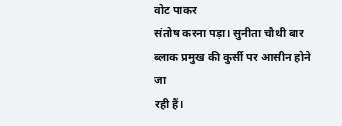वोट पाकर
संतोष करना पड़ा। सुनीता चौथी बार ब्लाक प्रमुख की कुर्सी पर आसीन होने जा
रही हैं।